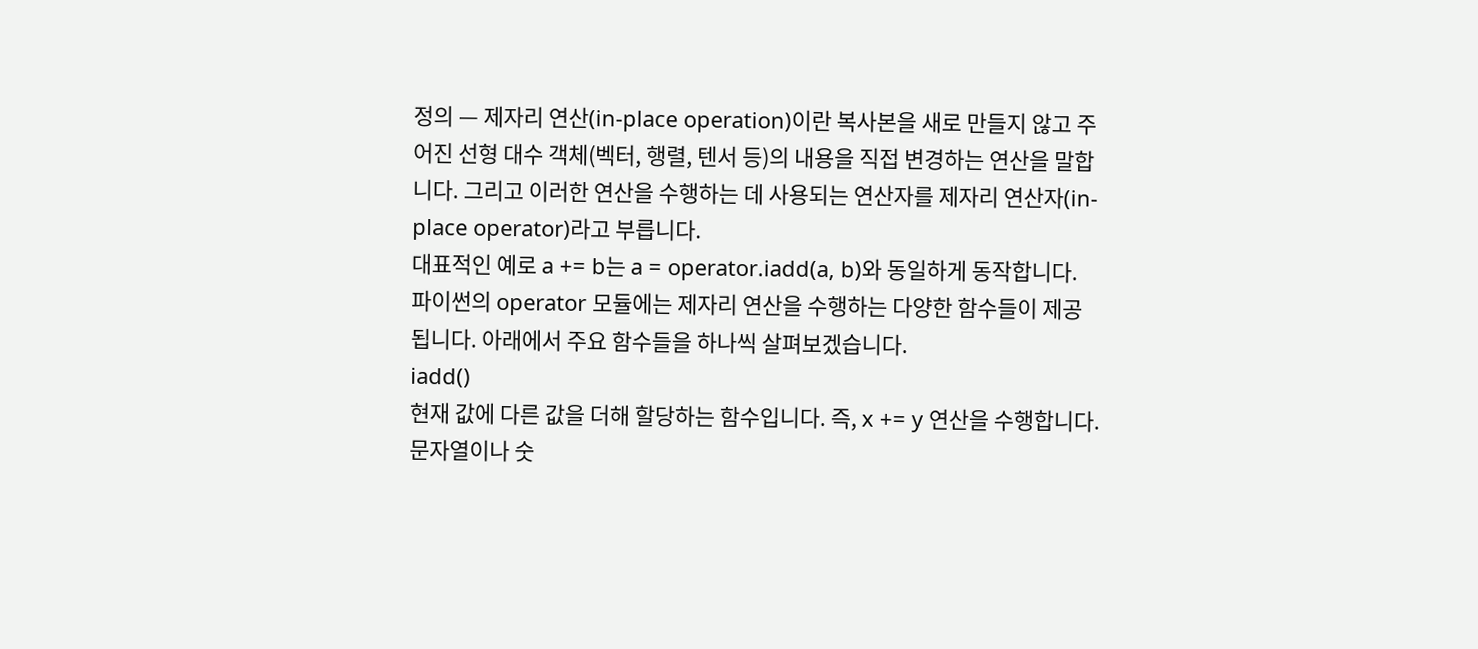정의 — 제자리 연산(in-place operation)이란 복사본을 새로 만들지 않고 주어진 선형 대수 객체(벡터, 행렬, 텐서 등)의 내용을 직접 변경하는 연산을 말합니다. 그리고 이러한 연산을 수행하는 데 사용되는 연산자를 제자리 연산자(in-place operator)라고 부릅니다.
대표적인 예로 a += b는 a = operator.iadd(a, b)와 동일하게 동작합니다.
파이썬의 operator 모듈에는 제자리 연산을 수행하는 다양한 함수들이 제공됩니다. 아래에서 주요 함수들을 하나씩 살펴보겠습니다.
iadd()
현재 값에 다른 값을 더해 할당하는 함수입니다. 즉, x += y 연산을 수행합니다. 문자열이나 숫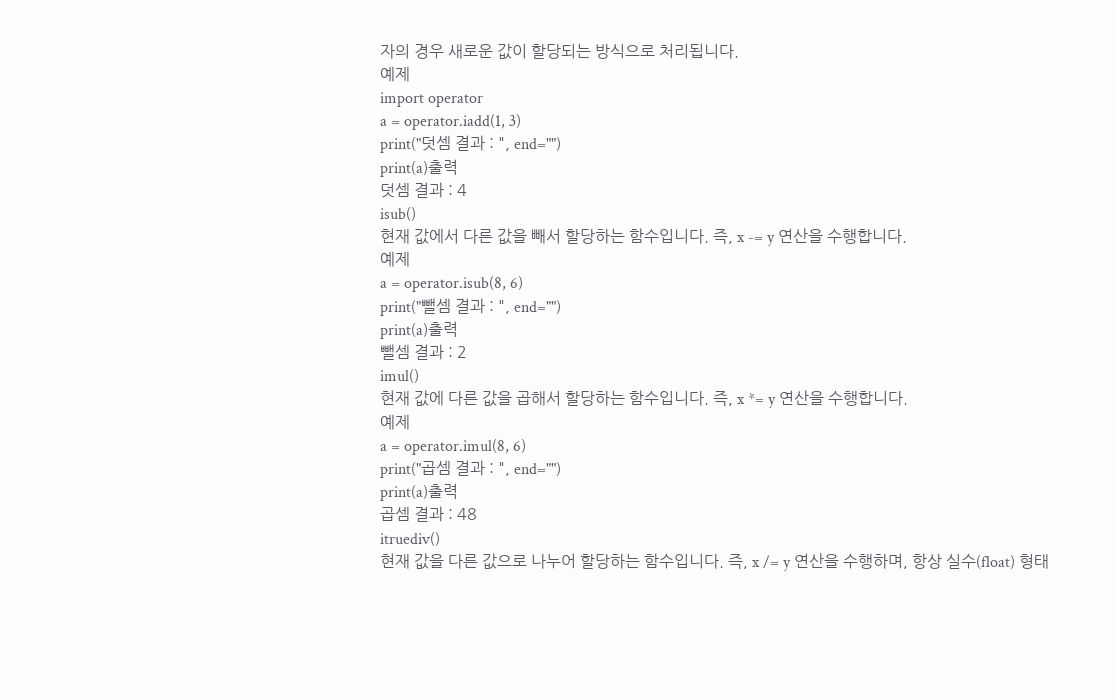자의 경우 새로운 값이 할당되는 방식으로 처리됩니다.
예제
import operator
a = operator.iadd(1, 3)
print("덧셈 결과 : ", end="")
print(a)출력
덧셈 결과 : 4
isub()
현재 값에서 다른 값을 빼서 할당하는 함수입니다. 즉, x -= y 연산을 수행합니다.
예제
a = operator.isub(8, 6)
print("뺄셈 결과 : ", end="")
print(a)출력
뺄셈 결과 : 2
imul()
현재 값에 다른 값을 곱해서 할당하는 함수입니다. 즉, x *= y 연산을 수행합니다.
예제
a = operator.imul(8, 6)
print("곱셈 결과 : ", end="")
print(a)출력
곱셈 결과 : 48
itruediv()
현재 값을 다른 값으로 나누어 할당하는 함수입니다. 즉, x /= y 연산을 수행하며, 항상 실수(float) 형태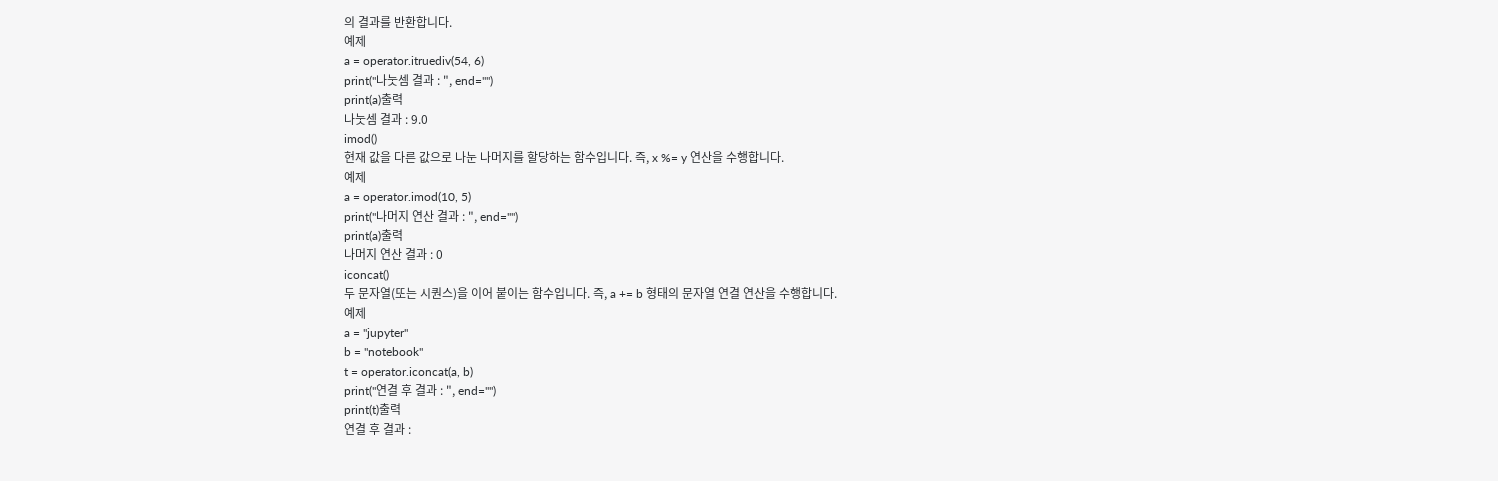의 결과를 반환합니다.
예제
a = operator.itruediv(54, 6)
print("나눗셈 결과 : ", end="")
print(a)출력
나눗셈 결과 : 9.0
imod()
현재 값을 다른 값으로 나눈 나머지를 할당하는 함수입니다. 즉, x %= y 연산을 수행합니다.
예제
a = operator.imod(10, 5)
print("나머지 연산 결과 : ", end="")
print(a)출력
나머지 연산 결과 : 0
iconcat()
두 문자열(또는 시퀀스)을 이어 붙이는 함수입니다. 즉, a += b 형태의 문자열 연결 연산을 수행합니다.
예제
a = "jupyter"
b = "notebook"
t = operator.iconcat(a, b)
print("연결 후 결과 : ", end="")
print(t)출력
연결 후 결과 :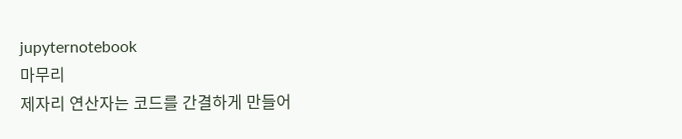jupyternotebook
마무리
제자리 연산자는 코드를 간결하게 만들어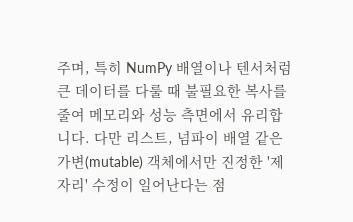주며, 특히 NumPy 배열이나 텐서처럼 큰 데이터를 다룰 때 불필요한 복사를 줄여 메모리와 성능 측면에서 유리합니다. 다만 리스트, 넘파이 배열 같은 가변(mutable) 객체에서만 진정한 '제자리' 수정이 일어난다는 점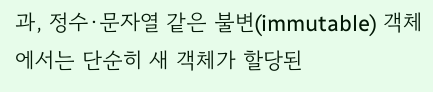과, 정수·문자열 같은 불변(immutable) 객체에서는 단순히 새 객체가 할당된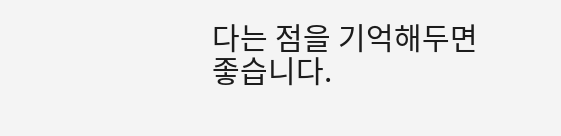다는 점을 기억해두면 좋습니다.